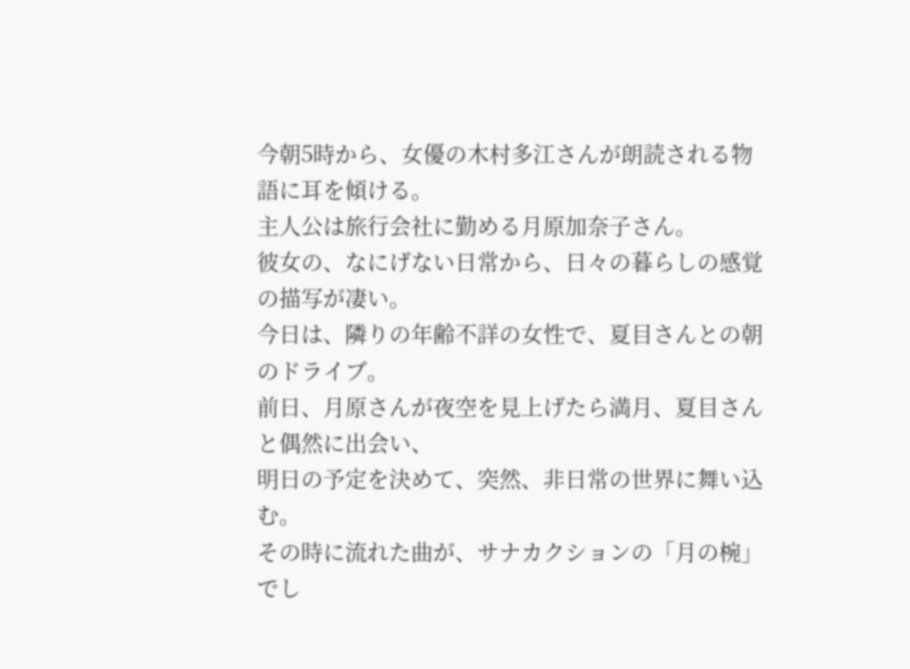今朝5時から、女優の木村多江さんが朗読される物語に耳を傾ける。
主人公は旅行会社に勤める月原加奈子さん。
彼女の、なにげない日常から、日々の暮らしの感覚の描写が凄い。
今日は、隣りの年齢不詳の女性で、夏目さんとの朝のドライブ。
前日、月原さんが夜空を見上げたら満月、夏目さんと偶然に出会い、
明日の予定を決めて、突然、非日常の世界に舞い込む。
その時に流れた曲が、サナカクションの「月の椀」でし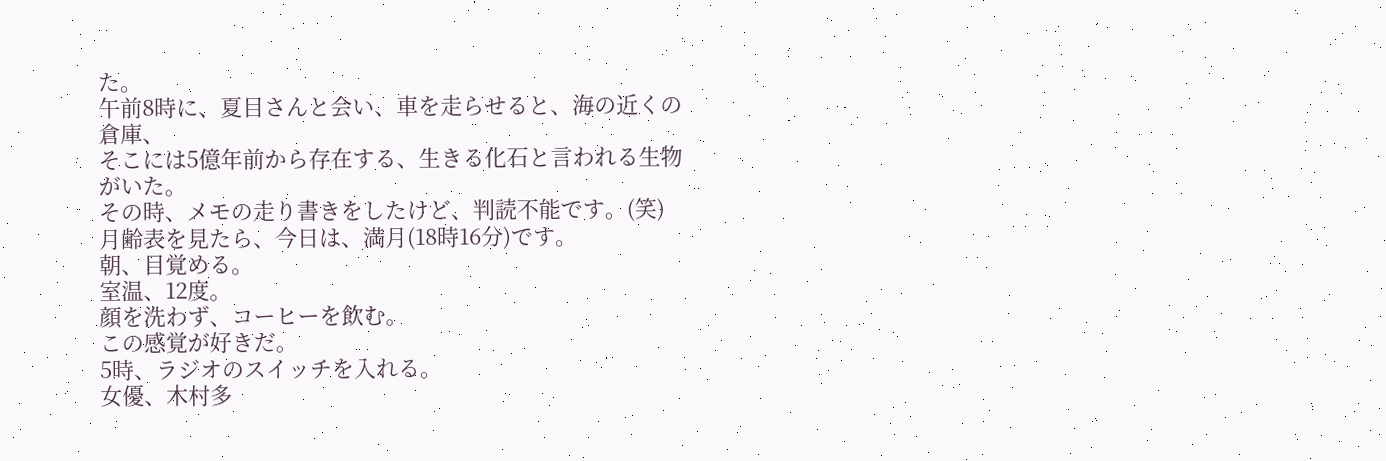た。
午前8時に、夏目さんと会い、車を走らせると、海の近くの倉庫、
そこには5億年前から存在する、生きる化石と言われる生物がいた。
その時、メモの走り書きをしたけど、判読不能です。(笑)
月齢表を見たら、今日は、満月(18時16分)です。
朝、目覚める。
室温、12度。
顔を洗わず、コーヒーを飲む。
この感覚が好きだ。
5時、ラジオのスイッチを入れる。
女優、木村多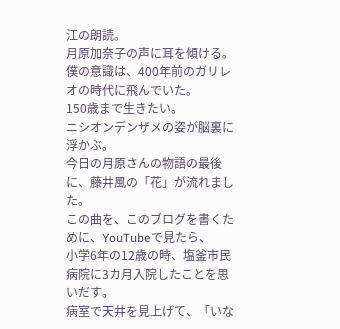江の朗読。
月原加奈子の声に耳を傾ける。
僕の意識は、400年前のガリレオの時代に飛んでいた。
150歳まで生きたい。
ニシオンデンザメの姿が脳裏に浮かぶ。
今日の月原さんの物語の最後に、藤井風の「花」が流れました。
この曲を、このブログを書くために、YouTubeで見たら、
小学6年の12歳の時、塩釜市民病院に3カ月入院したことを思いだす。
病室で天井を見上げて、「いな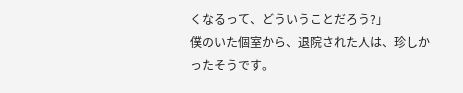くなるって、どういうことだろう?」
僕のいた個室から、退院された人は、珍しかったそうです。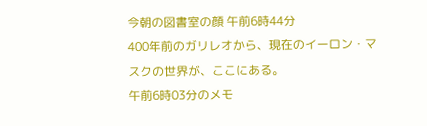今朝の図書室の顔 午前6時44分
400年前のガリレオから、現在のイーロン・マスクの世界が、ここにある。
午前6時03分のメモ